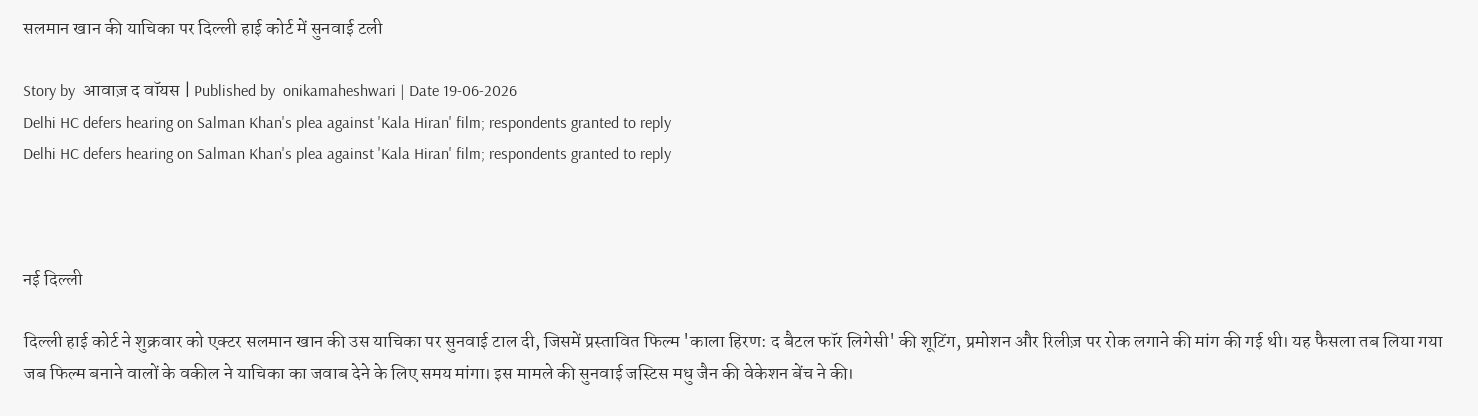सलमान खान की याचिका पर दिल्ली हाई कोर्ट में सुनवाई टली

Story by  आवाज़ द वॉयस | Published by  onikamaheshwari | Date 19-06-2026
Delhi HC defers hearing on Salman Khan's plea against 'Kala Hiran' film; respondents granted to reply
Delhi HC defers hearing on Salman Khan's plea against 'Kala Hiran' film; respondents granted to reply



नई दिल्ली

दिल्ली हाई कोर्ट ने शुक्रवार को एक्टर सलमान खान की उस याचिका पर सुनवाई टाल दी, जिसमें प्रस्तावित फिल्म 'काला हिरण: द बैटल फॉर लिगेसी' की शूटिंग, प्रमोशन और रिलीज़ पर रोक लगाने की मांग की गई थी। यह फैसला तब लिया गया जब फिल्म बनाने वालों के वकील ने याचिका का जवाब देने के लिए समय मांगा। इस मामले की सुनवाई जस्टिस मधु जैन की वेकेशन बेंच ने की।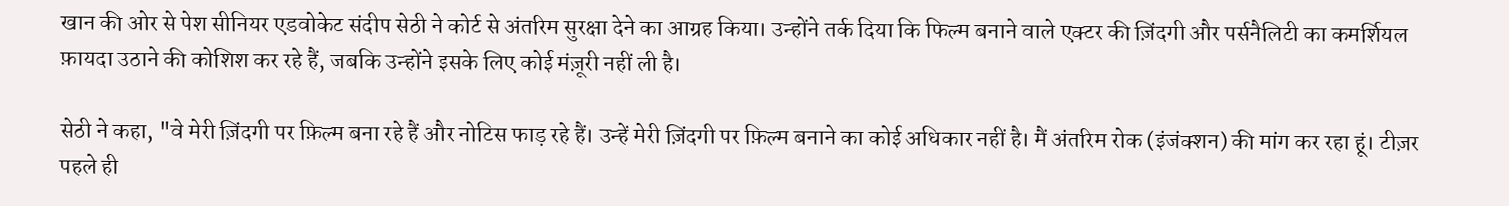खान की ओर से पेश सीनियर एडवोकेट संदीप सेठी ने कोर्ट से अंतरिम सुरक्षा देने का आग्रह किया। उन्होंने तर्क दिया कि फिल्म बनाने वाले एक्टर की ज़िंदगी और पर्सनैलिटी का कमर्शियल फ़ायदा उठाने की कोशिश कर रहे हैं, जबकि उन्होंने इसके लिए कोई मंज़ूरी नहीं ली है।

सेठी ने कहा, "वे मेरी ज़िंदगी पर फ़िल्म बना रहे हैं और नोटिस फाड़ रहे हैं। उन्हें मेरी ज़िंदगी पर फ़िल्म बनाने का कोई अधिकार नहीं है। मैं अंतरिम रोक (इंजंक्शन) की मांग कर रहा हूं। टीज़र पहले ही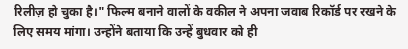रिलीज़ हो चुका है।" फिल्म बनाने वालों के वकील ने अपना जवाब रिकॉर्ड पर रखने के लिए समय मांगा। उन्होंने बताया कि उन्हें बुधवार को ही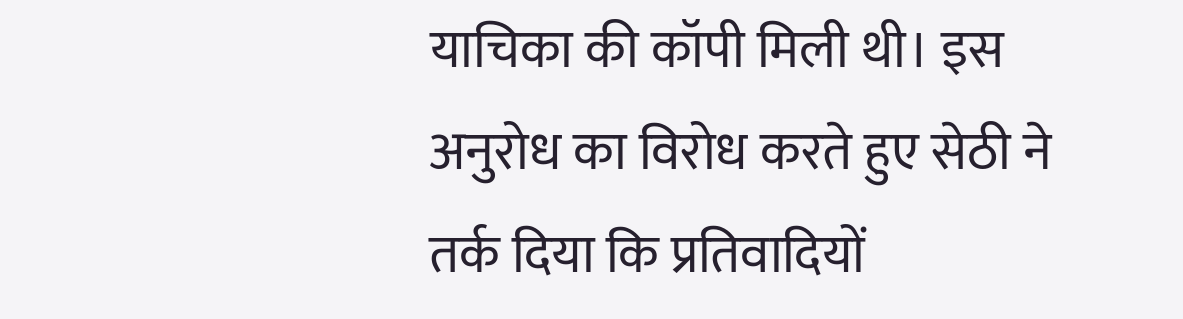याचिका की कॉपी मिली थी। इस अनुरोध का विरोध करते हुए सेठी ने तर्क दिया कि प्रतिवादियों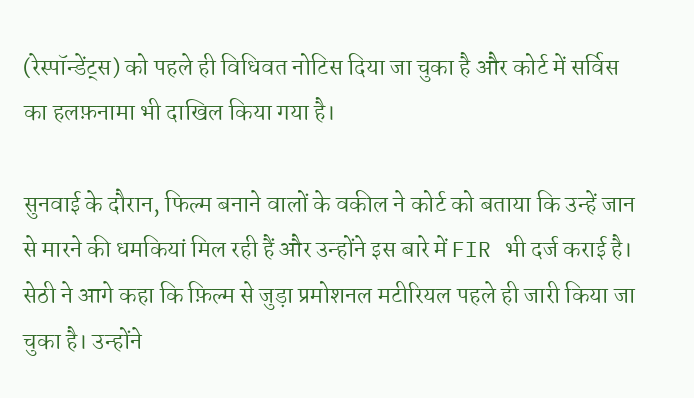(रेस्पॉन्डेंट्स) को पहले ही विधिवत नोटिस दिया जा चुका है और कोर्ट में सर्विस का हलफ़नामा भी दाखिल किया गया है।

सुनवाई के दौरान, फिल्म बनाने वालों के वकील ने कोर्ट को बताया कि उन्हें जान से मारने की धमकियां मिल रही हैं और उन्होंने इस बारे में FIR भी दर्ज कराई है। सेठी ने आगे कहा कि फ़िल्म से जुड़ा प्रमोशनल मटीरियल पहले ही जारी किया जा चुका है। उन्होंने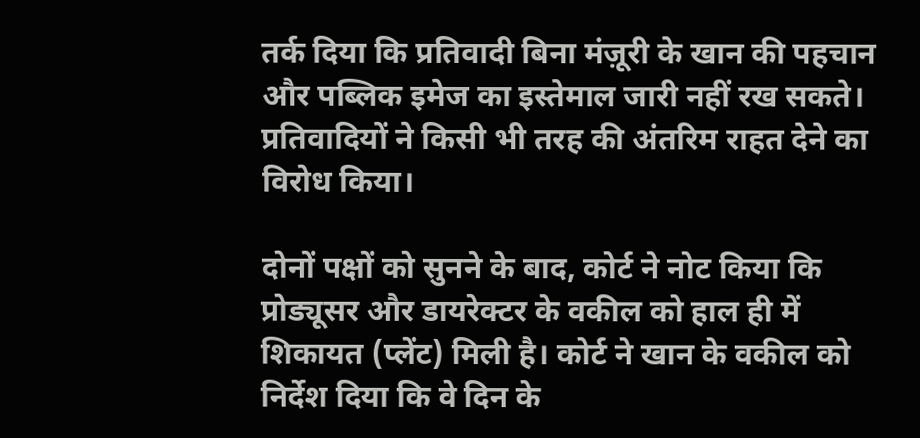तर्क दिया कि प्रतिवादी बिना मंज़ूरी के खान की पहचान और पब्लिक इमेज का इस्तेमाल जारी नहीं रख सकते। प्रतिवादियों ने किसी भी तरह की अंतरिम राहत देने का विरोध किया।

दोनों पक्षों को सुनने के बाद, कोर्ट ने नोट किया कि प्रोड्यूसर और डायरेक्टर के वकील को हाल ही में शिकायत (प्लेंट) मिली है। कोर्ट ने खान के वकील को निर्देश दिया कि वे दिन के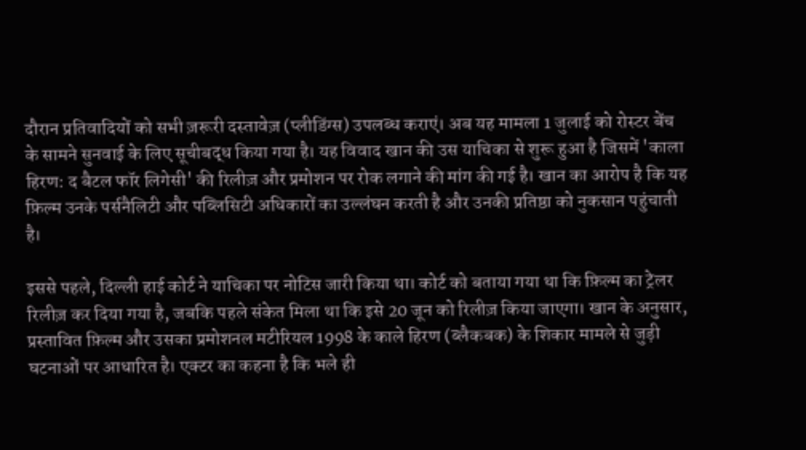दौरान प्रतिवादियों को सभी ज़रूरी दस्तावेज़ (प्लीडिंग्स) उपलब्ध कराएं। अब यह मामला 1 जुलाई को रोस्टर बेंच के सामने सुनवाई के लिए सूचीबद्ध किया गया है। यह विवाद खान की उस याचिका से शुरू हुआ है जिसमें 'काला हिरण: द बैटल फॉर लिगेसी' की रिलीज़ और प्रमोशन पर रोक लगाने की मांग की गई है। खान का आरोप है कि यह फ़िल्म उनके पर्सनैलिटी और पब्लिसिटी अधिकारों का उल्लंघन करती है और उनकी प्रतिष्ठा को नुकसान पहुंचाती है।

इससे पहले, दिल्ली हाई कोर्ट ने याचिका पर नोटिस जारी किया था। कोर्ट को बताया गया था कि फ़िल्म का ट्रेलर रिलीज़ कर दिया गया है, जबकि पहले संकेत मिला था कि इसे 20 जून को रिलीज़ किया जाएगा। खान के अनुसार, प्रस्तावित फ़िल्म और उसका प्रमोशनल मटीरियल 1998 के काले हिरण (ब्लैकबक) के शिकार मामले से जुड़ी घटनाओं पर आधारित है। एक्टर का कहना है कि भले ही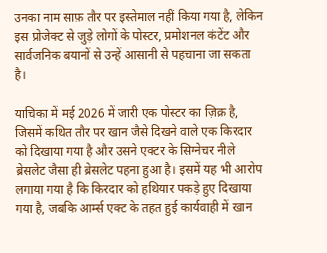उनका नाम साफ़ तौर पर इस्तेमाल नहीं किया गया है, लेकिन इस प्रोजेक्ट से जुड़े लोगों के पोस्टर, प्रमोशनल कंटेंट और सार्वजनिक बयानों से उन्हें आसानी से पहचाना जा सकता है।

याचिका में मई 2026 में जारी एक पोस्टर का ज़िक्र है, जिसमें कथित तौर पर खान जैसे दिखने वाले एक किरदार को दिखाया गया है और उसने एक्टर के सिग्नेचर नीले ब्रेसलेट जैसा ही ब्रेसलेट पहना हुआ है। इसमें यह भी आरोप लगाया गया है कि किरदार को हथियार पकड़े हुए दिखाया गया है, जबकि आर्म्स एक्ट के तहत हुई कार्यवाही में खान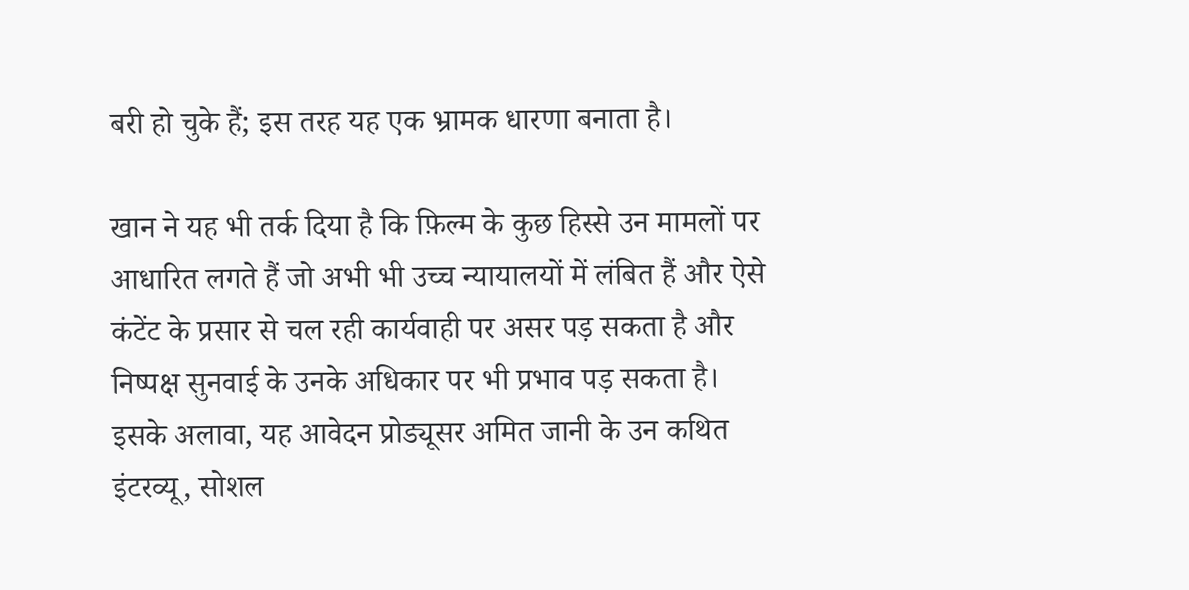बरी हो चुके हैं; इस तरह यह एक भ्रामक धारणा बनाता है।

खान ने यह भी तर्क दिया है कि फ़िल्म के कुछ हिस्से उन मामलों पर आधारित लगते हैं जो अभी भी उच्च न्यायालयों में लंबित हैं और ऐसे कंटेंट के प्रसार से चल रही कार्यवाही पर असर पड़ सकता है और निष्पक्ष सुनवाई के उनके अधिकार पर भी प्रभाव पड़ सकता है।
इसके अलावा, यह आवेदन प्रोड्यूसर अमित जानी के उन कथित इंटरव्यू, सोशल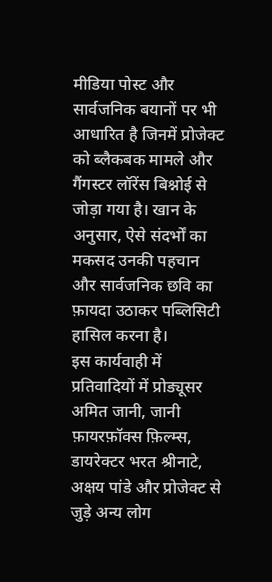मीडिया पोस्ट और सार्वजनिक बयानों पर भी आधारित है जिनमें प्रोजेक्ट को ब्लैकबक मामले और गैंगस्टर लॉरेंस बिश्नोई से जोड़ा गया है। खान के अनुसार, ऐसे संदर्भों का मकसद उनकी पहचान और सार्वजनिक छवि का फ़ायदा उठाकर पब्लिसिटी हासिल करना है।
इस कार्यवाही में प्रतिवादियों में प्रोड्यूसर अमित जानी, जानी फ़ायरफ़ॉक्स फ़िल्म्स, डायरेक्टर भरत श्रीनाटे, अक्षय पांडे और प्रोजेक्ट से जुड़े अन्य लोग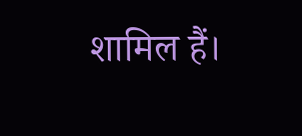शामिल हैं।